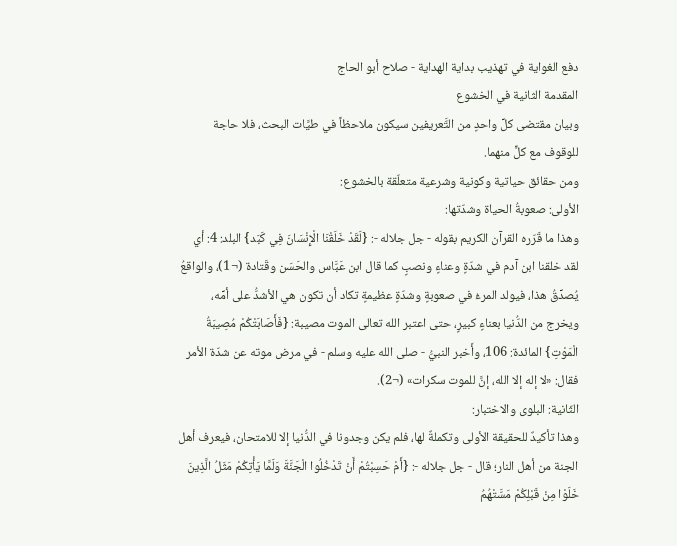دفع الغواية في تهذيب بداية الهداية - صلاح أبو الحاج
المقدمة الثانية في الخشوع
وبيان مقتضى كلِّ واحدٍ من التَّعريفين سيكون ملاحظاً في طيَّات البحث، فلا حاجة للوقوف مع كلٍّ منهما.
ومن حقائق حياتية وكونية وشرعية متعلّقة بالخشوع:
الأولى: صعوبةُ الحياة وشدّتها:
وهذا ما قَرّره القرآن الكريم بقوله - جل جلاله -: {لَقَدْ خَلَقْنَا الْإِنْسَانَ فِي كَبَد} البلد: 4: أي لقد خلقنا ابن آدم في شدّةٍ وعناءٍ ونصبٍ كما قال ابن عَبَّاس والحَسَن وقَتادة (¬1)، والواقعُ يُصدِّقُ هذا، فيولد المرءُ في صعوبةٍ وشدّةٍ عظيمةٍ تكاد أن تكون هي الأشدُّ على أمِّه، ويخرج من الدُّنيا بعناءٍ كبيرٍ، حتى اعتبر الله تعالى الموت مصيبة: {فَأَصَابَتْكُمْ مُصِيبَةُ الْمَوْتِ} المائدة: 106، وأَخبر النبيُّ - صلى الله عليه وسلم - في مرض موته عن شدّة الأمر فقال: «لا إله إلا الله، إنَّ للموت سكرات» (¬2).
الثّانية: البلوى والاختبار:
وهذا تأكيدٌ للحقيقة الأولى وتكملةٌ لها، فلم يكن وجدونا في الدُّنيا إلا للامتحان، فيعرف أهل الجنة من أهل النار؛ قال - جل جلاله -: {أَمْ حَسِبْتُمْ أَنْ تَدْخُلُوا الْجَنَّةَ وَلَمَّا يَأْتِكُمْ مَثَلُ الَّذِينَ خَلَوْا مِنْ قَبْلِكُمْ مَسَّتْهُمُ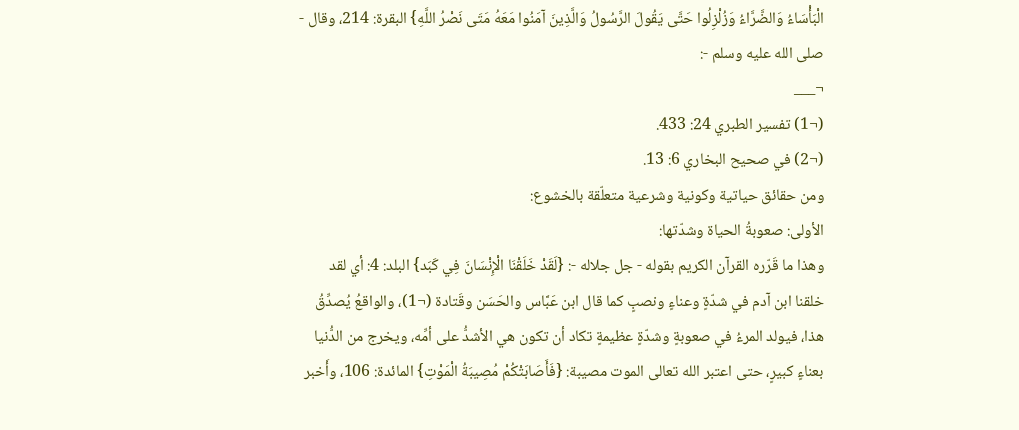الْبَأْسَاءُ وَالضَّرَّاءُ وَزُلْزِلُوا حَتَّى يَقُولَ الرَّسُولُ وَالَّذِينَ آمَنُوا مَعَهُ مَتَى نَصْرُ اللَّهِ} البقرة: 214، وقال - صلى الله عليه وسلم -:
¬___
(¬1) تفسير الطبري 24: 433.
(¬2) في صحيح البخاري 6: 13.
ومن حقائق حياتية وكونية وشرعية متعلّقة بالخشوع:
الأولى: صعوبةُ الحياة وشدّتها:
وهذا ما قَرّره القرآن الكريم بقوله - جل جلاله -: {لَقَدْ خَلَقْنَا الْإِنْسَانَ فِي كَبَد} البلد: 4: أي لقد خلقنا ابن آدم في شدّةٍ وعناءٍ ونصبٍ كما قال ابن عَبَّاس والحَسَن وقَتادة (¬1)، والواقعُ يُصدِّقُ هذا، فيولد المرءُ في صعوبةٍ وشدّةٍ عظيمةٍ تكاد أن تكون هي الأشدُّ على أمِّه، ويخرج من الدُّنيا بعناءٍ كبيرٍ، حتى اعتبر الله تعالى الموت مصيبة: {فَأَصَابَتْكُمْ مُصِيبَةُ الْمَوْتِ} المائدة: 106، وأَخبر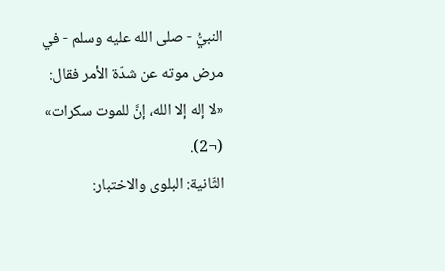النبيُّ - صلى الله عليه وسلم - في مرض موته عن شدّة الأمر فقال: «لا إله إلا الله، إنَّ للموت سكرات» (¬2).
الثّانية: البلوى والاختبار: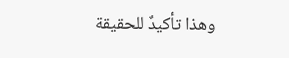وهذا تأكيدٌ للحقيقة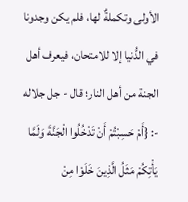الأولى وتكملةٌ لها، فلم يكن وجدونا في الدُّنيا إلا للامتحان، فيعرف أهل الجنة من أهل النار؛ قال - جل جلاله -: {أَمْ حَسِبْتُمْ أَنْ تَدْخُلُوا الْجَنَّةَ وَلَمَّا يَأْتِكُمْ مَثَلُ الَّذِينَ خَلَوْا مِنْ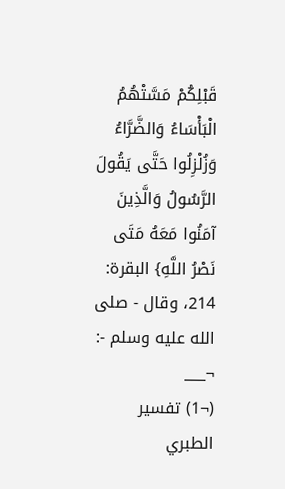قَبْلِكُمْ مَسَّتْهُمُ الْبَأْسَاءُ وَالضَّرَّاءُ وَزُلْزِلُوا حَتَّى يَقُولَ الرَّسُولُ وَالَّذِينَ آمَنُوا مَعَهُ مَتَى نَصْرُ اللَّهِ} البقرة: 214، وقال - صلى الله عليه وسلم -:
¬___
(¬1) تفسير الطبري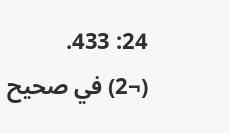24: 433.
(¬2) في صحيح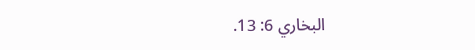البخاري 6: 13.